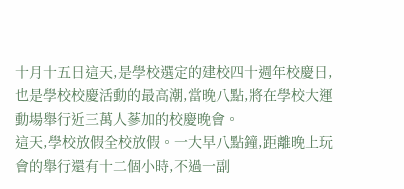十月十五日這天,是學校選定的建校四十週年校慶日,也是學校校慶活動的最高潮,當晚八點,將在學校大運動場舉行近三萬人蔘加的校慶晚會。
這天,學校放假全校放假。一大早八點鐘,距離晚上玩會的舉行還有十二個小時,不過一副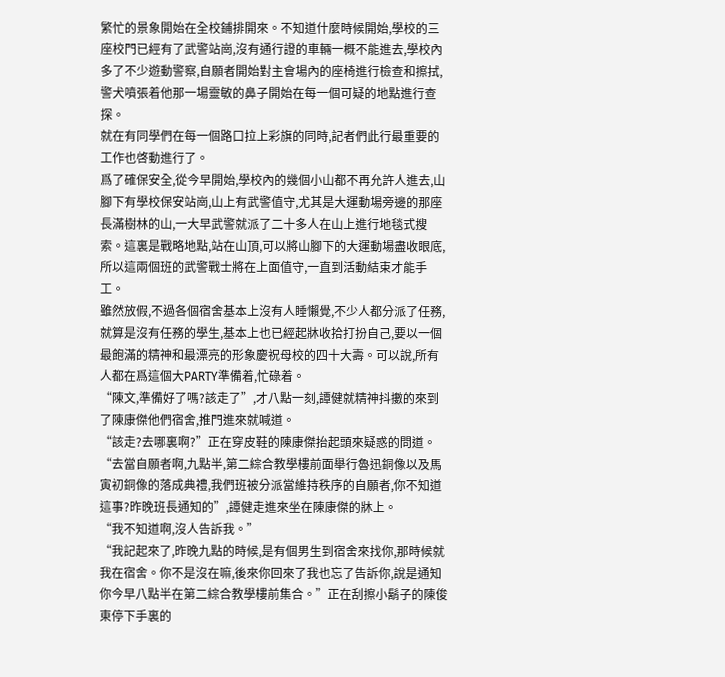繁忙的景象開始在全校鋪排開來。不知道什麼時候開始,學校的三座校門已經有了武警站崗,沒有通行證的車輛一概不能進去,學校內多了不少遊動警察,自願者開始對主會場內的座椅進行檢查和擦拭,警犬噴張着他那一場靈敏的鼻子開始在每一個可疑的地點進行查探。
就在有同學們在每一個路口拉上彩旗的同時,記者們此行最重要的工作也啓動進行了。
爲了確保安全,從今早開始,學校內的幾個小山都不再允許人進去,山腳下有學校保安站崗,山上有武警值守,尤其是大運動場旁邊的那座長滿樹林的山,一大早武警就派了二十多人在山上進行地毯式搜索。這裏是戰略地點,站在山頂,可以將山腳下的大運動場盡收眼底,所以這兩個班的武警戰士將在上面值守,一直到活動結束才能手工。
雖然放假,不過各個宿舍基本上沒有人睡懶覺,不少人都分派了任務,就算是沒有任務的學生,基本上也已經起牀收拾打扮自己,要以一個最飽滿的精神和最漂亮的形象慶祝母校的四十大壽。可以說,所有人都在爲這個大PARTY準備着,忙碌着。
“陳文,準備好了嗎?該走了”,才八點一刻,譚健就精神抖擻的來到了陳康傑他們宿舍,推門進來就喊道。
“該走?去哪裏啊?”正在穿皮鞋的陳康傑抬起頭來疑惑的問道。
“去當自願者啊,九點半,第二綜合教學樓前面舉行魯迅銅像以及馬寅初銅像的落成典禮,我們班被分派當維持秩序的自願者,你不知道這事?昨晚班長通知的”,譚健走進來坐在陳康傑的牀上。
“我不知道啊,沒人告訴我。”
“我記起來了,昨晚九點的時候,是有個男生到宿舍來找你,那時候就我在宿舍。你不是沒在嘛,後來你回來了我也忘了告訴你,說是通知你今早八點半在第二綜合教學樓前集合。”正在刮擦小鬍子的陳俊東停下手裏的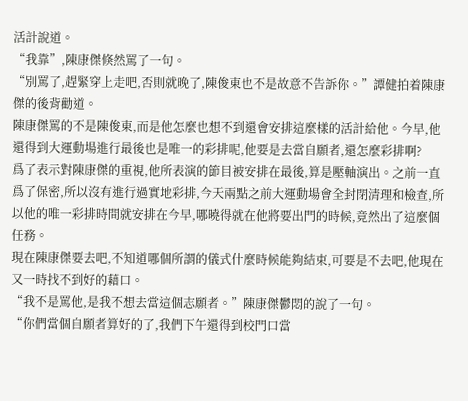活計說道。
“我靠”,陳康傑倏然罵了一句。
“別罵了,趕緊穿上走吧,否則就晚了,陳俊東也不是故意不告訴你。”譚健拍着陳康傑的後背勸道。
陳康傑罵的不是陳俊東,而是他怎麼也想不到還會安排這麼樣的活計給他。今早,他還得到大運動場進行最後也是唯一的彩排呢,他要是去當自願者,還怎麼彩排啊?
爲了表示對陳康傑的重視,他所表演的節目被安排在最後,算是壓軸演出。之前一直爲了保密,所以沒有進行過實地彩排,今天兩點之前大運動場會全封閉清理和檢查,所以他的唯一彩排時間就安排在今早,哪曉得就在他將要出門的時候,竟然出了這麼個任務。
現在陳康傑要去吧,不知道哪個所謂的儀式什麼時候能夠結束,可要是不去吧,他現在又一時找不到好的藉口。
“我不是罵他,是我不想去當這個志願者。”陳康傑鬱悶的說了一句。
“你們當個自願者算好的了,我們下午還得到校門口當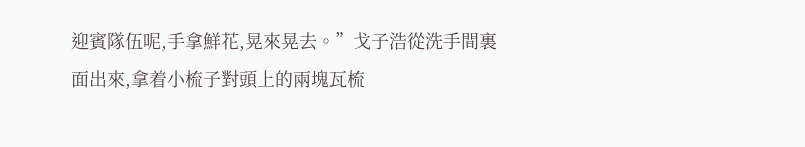迎賓隊伍呢,手拿鮮花,晃來晃去。”戈子浩從洗手間裏面出來,拿着小梳子對頭上的兩塊瓦梳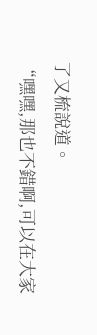了又梳說道。
“嘿嘿,那也不錯啊,可以在大家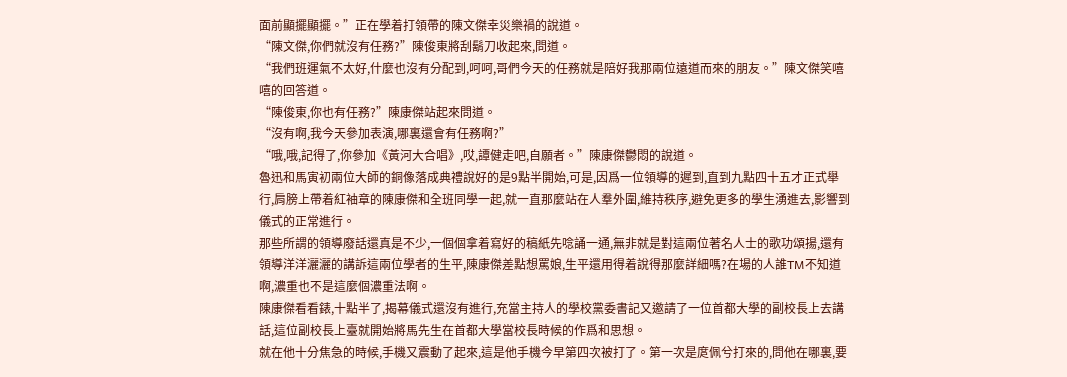面前顯擺顯擺。”正在學着打領帶的陳文傑幸災樂禍的說道。
“陳文傑,你們就沒有任務?”陳俊東將刮鬍刀收起來,問道。
“我們班運氣不太好,什麼也沒有分配到,呵呵,哥們今天的任務就是陪好我那兩位遠道而來的朋友。”陳文傑笑嘻嘻的回答道。
“陳俊東,你也有任務?”陳康傑站起來問道。
“沒有啊,我今天參加表演,哪裏還會有任務啊?”
“哦,哦,記得了,你參加《黃河大合唱》,哎,譚健走吧,自願者。”陳康傑鬱悶的說道。
魯迅和馬寅初兩位大師的銅像落成典禮說好的是9點半開始,可是,因爲一位領導的遲到,直到九點四十五才正式舉行,肩膀上帶着紅袖章的陳康傑和全班同學一起,就一直那麼站在人羣外圍,維持秩序,避免更多的學生湧進去,影響到儀式的正常進行。
那些所謂的領導廢話還真是不少,一個個拿着寫好的稿紙先唸誦一通,無非就是對這兩位著名人士的歌功頌揚,還有領導洋洋灑灑的講訴這兩位學者的生平,陳康傑差點想罵娘,生平還用得着說得那麼詳細嗎?在場的人誰TM不知道啊,濃重也不是這麼個濃重法啊。
陳康傑看看錶,十點半了,揭幕儀式還沒有進行,充當主持人的學校黨委書記又邀請了一位首都大學的副校長上去講話,這位副校長上臺就開始將馬先生在首都大學當校長時候的作爲和思想。
就在他十分焦急的時候,手機又震動了起來,這是他手機今早第四次被打了。第一次是庹佩兮打來的,問他在哪裏,要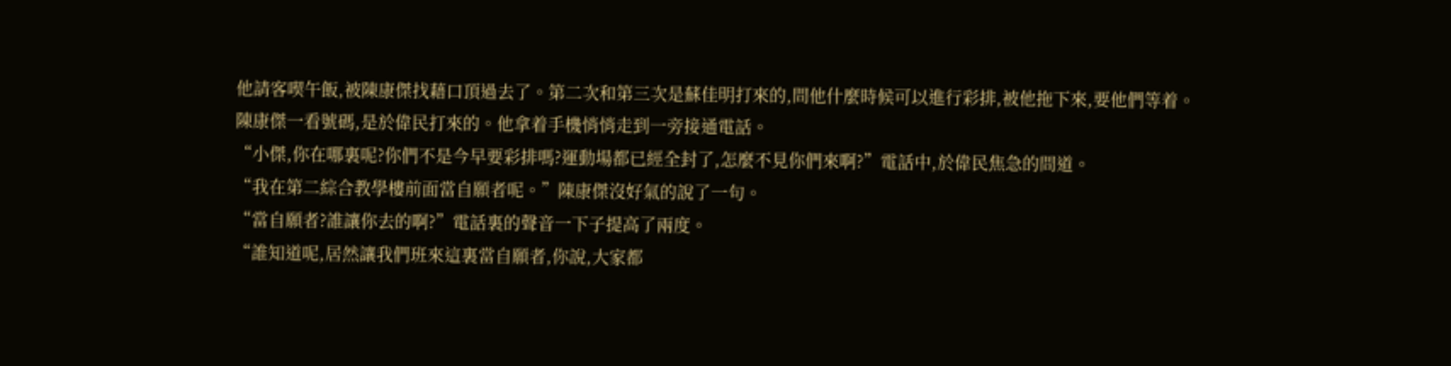他請客喫午飯,被陳康傑找藉口頂過去了。第二次和第三次是蘇佳明打來的,問他什麼時候可以進行彩排,被他拖下來,要他們等着。
陳康傑一看號碼,是於偉民打來的。他拿着手機悄悄走到一旁接通電話。
“小傑,你在哪裏呢?你們不是今早要彩排嗎?運動場都已經全封了,怎麼不見你們來啊?”電話中,於偉民焦急的問道。
“我在第二綜合教學樓前面當自願者呢。”陳康傑沒好氣的說了一句。
“當自願者?誰讓你去的啊?”電話裏的聲音一下子提高了兩度。
“誰知道呢,居然讓我們班來這裏當自願者,你說,大家都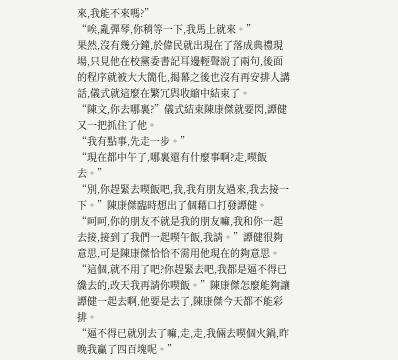來,我能不來嗎?”
“唉,亂彈琴,你稍等一下,我馬上就來。”
果然,沒有幾分鐘,於偉民就出現在了落成典禮現場,只見他在校黨委書記耳邊輕聲說了兩句,後面的程序就被大大簡化,揭幕之後也沒有再安排人講話,儀式就這麼在繁冗與收縮中結束了。
“陳文,你去哪裏?”儀式結束陳康傑就要閃,譚健又一把抓住了他。
“我有點事,先走一步。”
“現在都中午了,哪裏還有什麼事啊?走,喫飯去。”
“別,你趕緊去喫飯吧,我,我有朋友過來,我去接一下。”陳康傑臨時想出了個藉口打發譚健。
“呵呵,你的朋友不就是我的朋友嘛,我和你一起去接,接到了我們一起喫午飯,我請。”譚健很夠意思,可是陳康傑恰恰不需用他現在的夠意思。
“這個,就不用了吧?你趕緊去吧,我都是逼不得已纔去的,改天我再請你喫飯。”陳康傑怎麼能夠讓譚健一起去啊,他要是去了,陳康傑今天都不能彩排。
“逼不得已就別去了嘛,走,走,我倆去喫個火鍋,昨晚我贏了四百塊呢。”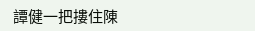譚健一把摟住陳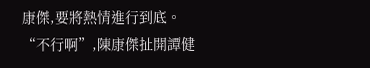康傑,要將熱情進行到底。
“不行啊”,陳康傑扯開譚健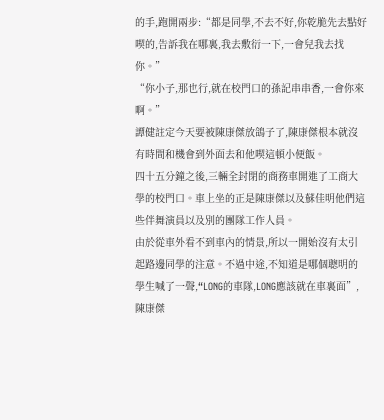的手,跑開兩步:“都是同學,不去不好,你乾脆先去點好喫的,告訴我在哪裏,我去敷衍一下,一會兒我去找你。”
“你小子,那也行,就在校門口的孫記串串香,一會你來啊。”
譚健註定今天要被陳康傑放鴿子了,陳康傑根本就沒有時間和機會到外面去和他喫這頓小便飯。
四十五分鐘之後,三輛全封閉的商務車開進了工商大學的校門口。車上坐的正是陳康傑以及蘇佳明他們這些伴舞演員以及別的團隊工作人員。
由於從車外看不到車內的情景,所以一開始沒有太引起路邊同學的注意。不過中途,不知道是哪個聰明的學生喊了一聲,“LONG的車隊,LONG應該就在車裏面”,陳康傑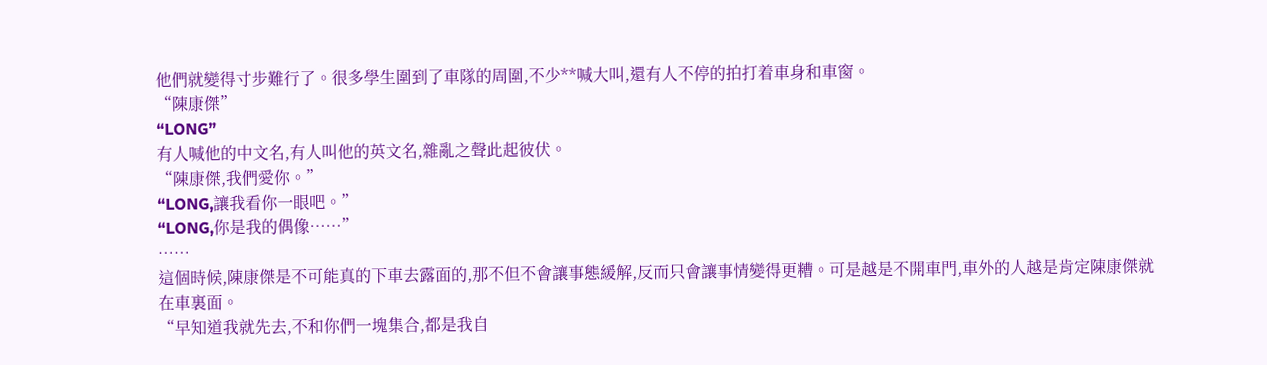他們就變得寸步難行了。很多學生圍到了車隊的周圍,不少**喊大叫,還有人不停的拍打着車身和車窗。
“陳康傑”
“LONG”
有人喊他的中文名,有人叫他的英文名,雜亂之聲此起彼伏。
“陳康傑,我們愛你。”
“LONG,讓我看你一眼吧。”
“LONG,你是我的偶像……”
……
這個時候,陳康傑是不可能真的下車去露面的,那不但不會讓事態緩解,反而只會讓事情變得更糟。可是越是不開車門,車外的人越是肯定陳康傑就在車裏面。
“早知道我就先去,不和你們一塊集合,都是我自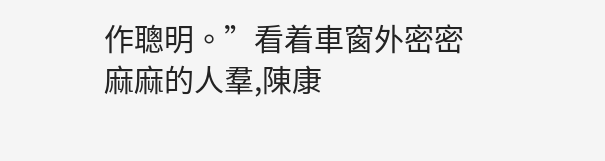作聰明。”看着車窗外密密麻麻的人羣,陳康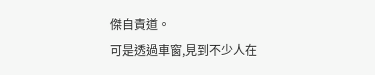傑自責道。
可是透過車窗,見到不少人在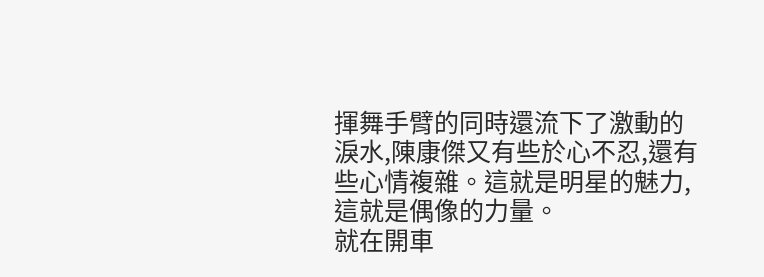揮舞手臂的同時還流下了激動的淚水,陳康傑又有些於心不忍,還有些心情複雜。這就是明星的魅力,這就是偶像的力量。
就在開車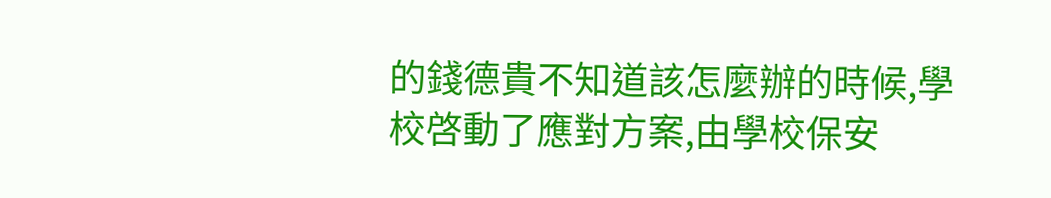的錢德貴不知道該怎麼辦的時候,學校啓動了應對方案,由學校保安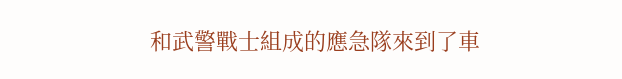和武警戰士組成的應急隊來到了車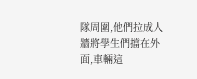隊周圍,他們拉成人牆將學生們擋在外面,車輛這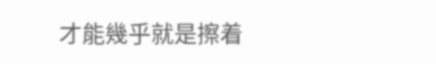才能幾乎就是擦着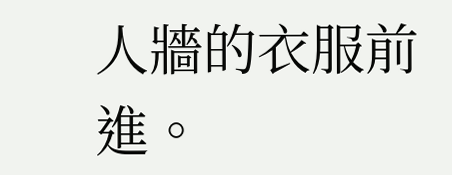人牆的衣服前進。